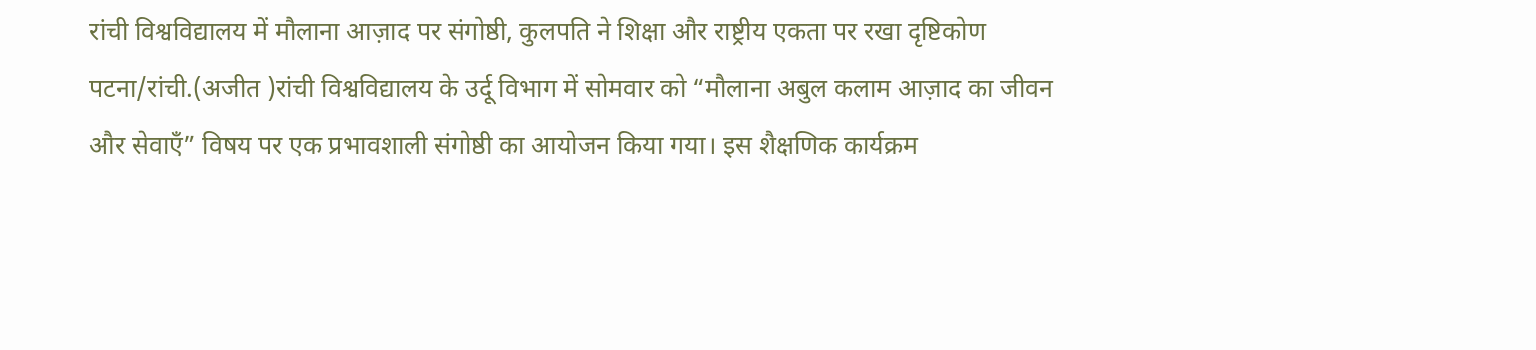रांची विश्वविद्यालय में मौलाना आज़ाद पर संगोष्ठी, कुलपति ने शिक्षा और राष्ट्रीय एकता पर रखा दृष्टिकोण
पटना/रांची.(अजीत )रांची विश्वविद्यालय के उर्दू विभाग में सोमवार को “मौलाना अबुल कलाम आज़ाद का जीवन और सेवाएँ” विषय पर एक प्रभावशाली संगोष्ठी का आयोजन किया गया। इस शैक्षणिक कार्यक्रम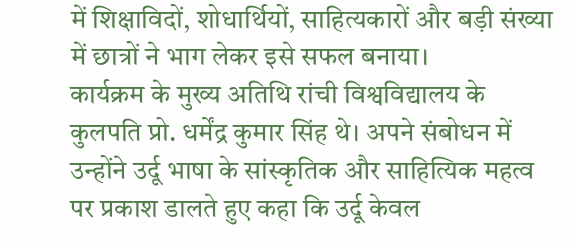में शिक्षाविदों, शोधार्थियों, साहित्यकारों और बड़ी संख्या में छात्रों ने भाग लेकर इसे सफल बनाया।
कार्यक्रम के मुख्य अतिथि रांची विश्वविद्यालय के कुलपति प्रो. धर्मेंद्र कुमार सिंह थे। अपने संबोधन में उन्होंने उर्दू भाषा के सांस्कृतिक और साहित्यिक महत्व पर प्रकाश डालते हुए कहा कि उर्दू केवल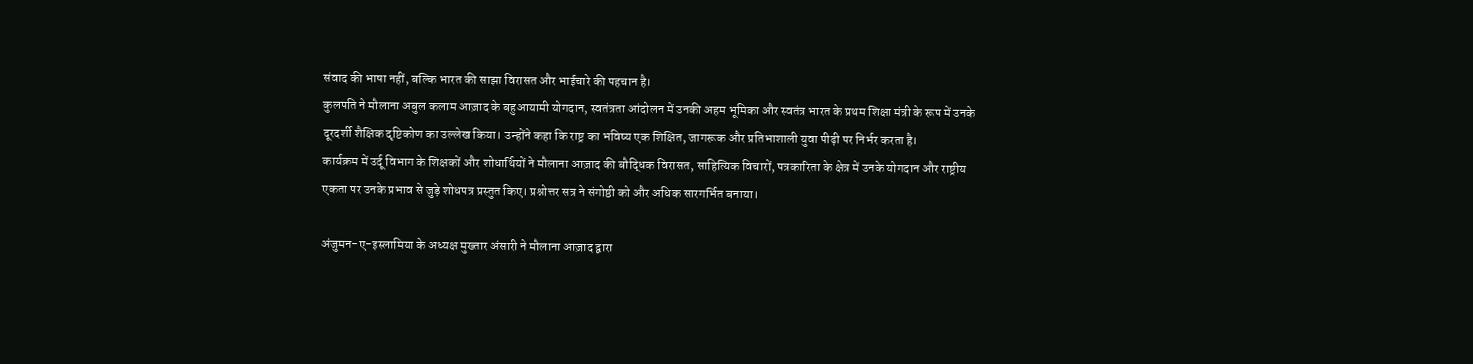संवाद की भाषा नहीं, बल्कि भारत की साझा विरासत और भाईचारे की पहचान है।
कुलपति ने मौलाना अबुल कलाम आज़ाद के बहुआयामी योगदान, स्वतंत्रता आंदोलन में उनकी अहम भूमिका और स्वतंत्र भारत के प्रथम शिक्षा मंत्री के रूप में उनके दूरदर्शी शैक्षिक दृष्टिकोण का उल्लेख किया। उन्होंने कहा कि राष्ट्र का भविष्य एक शिक्षित, जागरूक और प्रतिभाशाली युवा पीढ़ी पर निर्भर करता है।
कार्यक्रम में उर्दू विभाग के शिक्षकों और शोधार्थियों ने मौलाना आज़ाद की बौद्धिक विरासत, साहित्यिक विचारों, पत्रकारिता के क्षेत्र में उनके योगदान और राष्ट्रीय एकता पर उनके प्रभाव से जुड़े शोधपत्र प्रस्तुत किए। प्रश्नोत्तर सत्र ने संगोष्ठी को और अधिक सारगर्भित बनाया।

अंजुमन-ए-इस्लामिया के अध्यक्ष मुख्तार अंसारी ने मौलाना आज़ाद द्वारा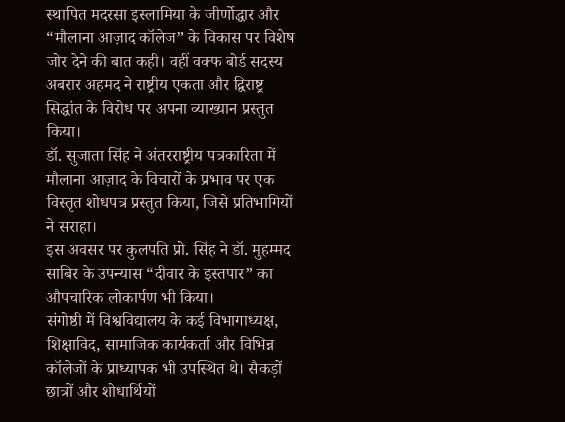स्थापित मदरसा इस्लामिया के जीर्णोद्धार और “मौलाना आज़ाद कॉलेज” के विकास पर विशेष जोर देने की बात कही। वहीं वक्फ बोर्ड सदस्य अबरार अहमद ने राष्ट्रीय एकता और द्विराष्ट्र सिद्धांत के विरोध पर अपना व्याख्यान प्रस्तुत किया।
डॉ. सुजाता सिंह ने अंतरराष्ट्रीय पत्रकारिता में मौलाना आज़ाद के विचारों के प्रभाव पर एक विस्तृत शोधपत्र प्रस्तुत किया, जिसे प्रतिभागियों ने सराहा।
इस अवसर पर कुलपति प्रो. सिंह ने डॉ. मुहम्मद साबिर के उपन्यास “दीवार के इस्तपार” का औपचारिक लोकार्पण भी किया।
संगोष्ठी में विश्वविद्यालय के कई विभागाध्यक्ष, शिक्षाविद, सामाजिक कार्यकर्ता और विभिन्न कॉलेजों के प्राध्यापक भी उपस्थित थे। सैकड़ों छात्रों और शोधार्थियों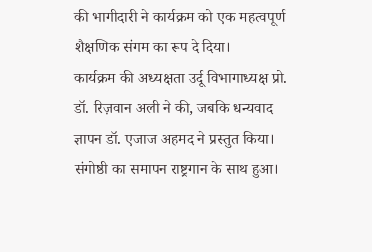की भागीदारी ने कार्यक्रम को एक महत्वपूर्ण शैक्षणिक संगम का रूप दे दिया।
कार्यक्रम की अध्यक्षता उर्दू विभागाध्यक्ष प्रो. डॉ. रिज़वान अली ने की, जबकि धन्यवाद ज्ञापन डॉ. एजाज अहमद ने प्रस्तुत किया। संगोष्ठी का समापन राष्ट्रगान के साथ हुआ।